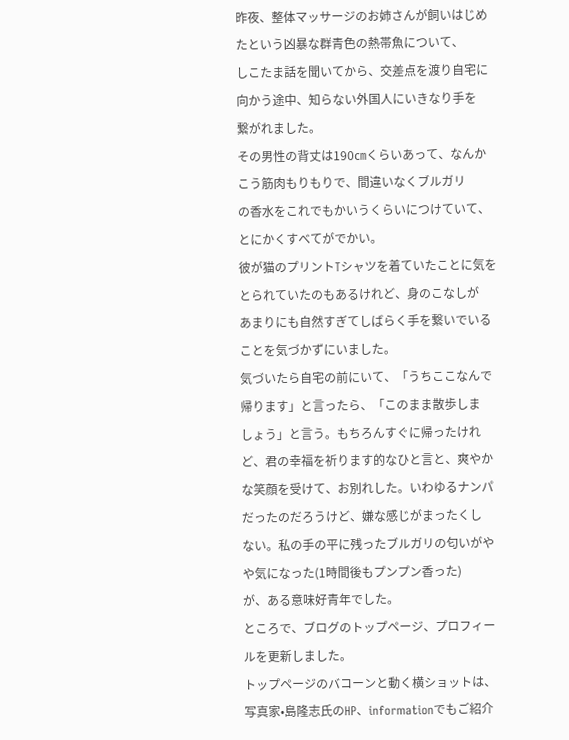昨夜、整体マッサージのお姉さんが飼いはじめたという凶暴な群青色の熱帯魚について、
しこたま話を聞いてから、交差点を渡り自宅に向かう途中、知らない外国人にいきなり手を
繋がれました。
その男性の背丈は190㎝くらいあって、なんかこう筋肉もりもりで、間違いなくブルガリ
の香水をこれでもかいうくらいにつけていて、とにかくすべてがでかい。
彼が猫のプリントTシャツを着ていたことに気をとられていたのもあるけれど、身のこなしが
あまりにも自然すぎてしばらく手を繋いでいることを気づかずにいました。
気づいたら自宅の前にいて、「うちここなんで帰ります」と言ったら、「このまま散歩しま
しょう」と言う。もちろんすぐに帰ったけれど、君の幸福を祈ります的なひと言と、爽やか
な笑顔を受けて、お別れした。いわゆるナンパだったのだろうけど、嫌な感じがまったくし
ない。私の手の平に残ったブルガリの匂いがやや気になった(1時間後もプンプン香った)
が、ある意味好青年でした。
ところで、ブログのトップページ、プロフィールを更新しました。
トップページのバコーンと動く横ショットは、写真家•島隆志氏のHP、informationでもご紹介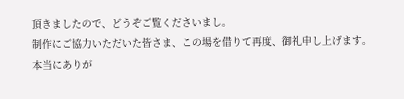頂きましたので、どうぞご覧くださいまし。
制作にご協力いただいた皆さま、この場を借りて再度、御礼申し上げます。
本当にありが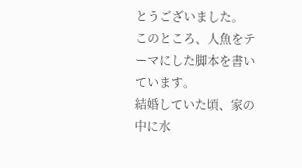とうございました。
このところ、人魚をテーマにした脚本を書いています。
結婚していた頃、家の中に水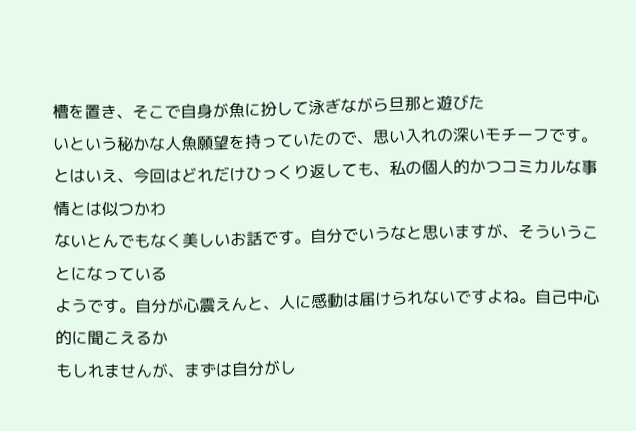槽を置き、そこで自身が魚に扮して泳ぎながら旦那と遊びた
いという秘かな人魚願望を持っていたので、思い入れの深いモチーフです。
とはいえ、今回はどれだけひっくり返しても、私の個人的かつコミカルな事情とは似つかわ
ないとんでもなく美しいお話です。自分でいうなと思いますが、そういうことになっている
ようです。自分が心震えんと、人に感動は届けられないですよね。自己中心的に聞こえるか
もしれませんが、まずは自分がし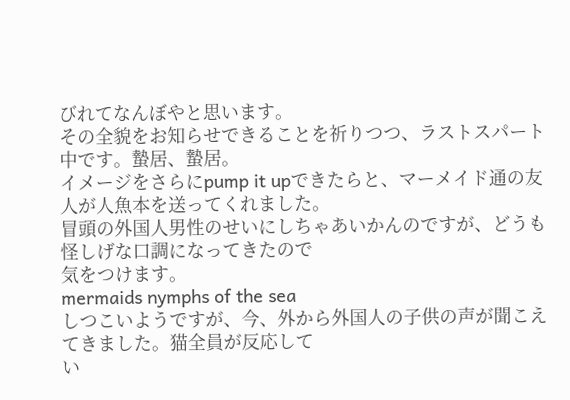びれてなんぼやと思います。
その全貌をお知らせできることを祈りつつ、ラストスパート中です。蟄居、蟄居。
イメージをさらにpump it upできたらと、マーメイド通の友人が人魚本を送ってくれました。
冒頭の外国人男性のせいにしちゃあいかんのですが、どうも怪しげな口調になってきたので
気をつけます。
mermaids nymphs of the sea
しつこいようですが、今、外から外国人の子供の声が聞こえてきました。猫全員が反応して
い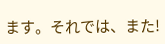ます。それでは、また!